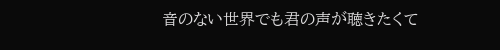音のない世界でも君の声が聴きたくて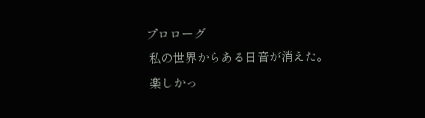プロローグ
 私の世界からある日音が消えた。
 楽しかっ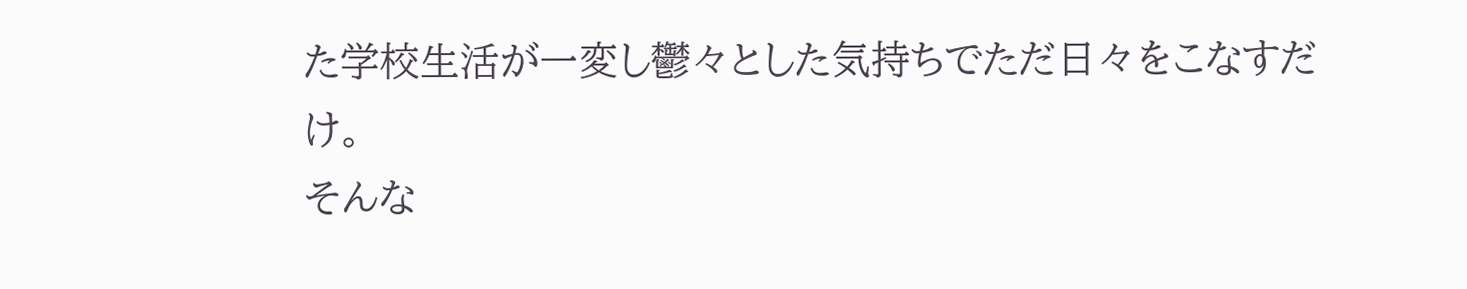た学校生活が一変し鬱々とした気持ちでただ日々をこなすだけ。
そんな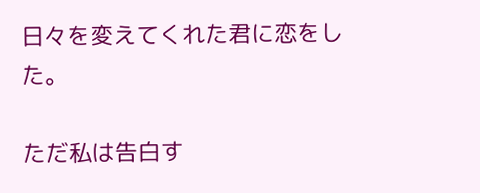日々を変えてくれた君に恋をした。

ただ私は告白す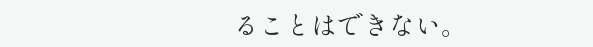ることはできない。